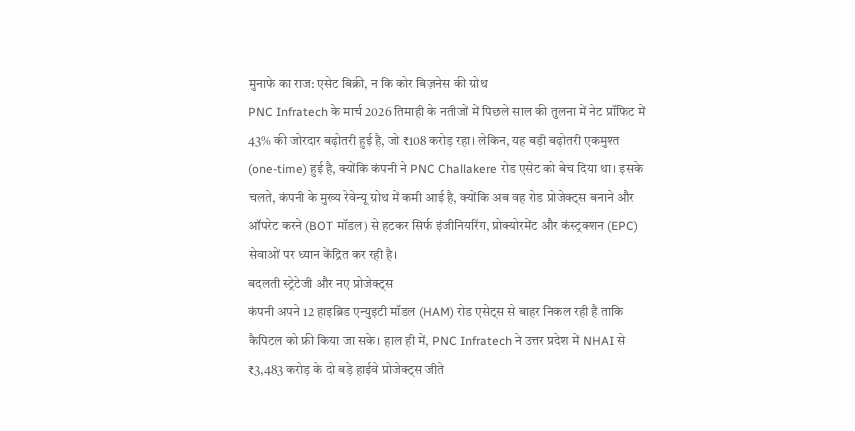मुनाफे का राज: एसेट बिक्री, न कि कोर बिज़नेस की ग्रोथ
PNC Infratech के मार्च 2026 तिमाही के नतीजों में पिछले साल की तुलना में नेट प्रॉफिट में 43% की जोरदार बढ़ोतरी हुई है, जो ₹108 करोड़ रहा। लेकिन, यह बड़ी बढ़ोतरी एकमुश्त (one-time) हुई है, क्योंकि कंपनी ने PNC Challakere रोड एसेट को बेच दिया था। इसके चलते, कंपनी के मुख्य रेवेन्यू ग्रोथ में कमी आई है, क्योंकि अब वह रोड प्रोजेक्ट्स बनाने और ऑपरेट करने (BOT मॉडल) से हटकर सिर्फ इंजीनियरिंग, प्रोक्योरमेंट और कंस्ट्रक्शन (EPC) सेवाओं पर ध्यान केंद्रित कर रही है।
बदलती स्ट्रेटेजी और नए प्रोजेक्ट्स
कंपनी अपने 12 हाइब्रिड एन्युइटी मॉडल (HAM) रोड एसेट्स से बाहर निकल रही है ताकि कैपिटल को फ्री किया जा सके। हाल ही में, PNC Infratech ने उत्तर प्रदेश में NHAI से ₹3,483 करोड़ के दो बड़े हाईवे प्रोजेक्ट्स जीते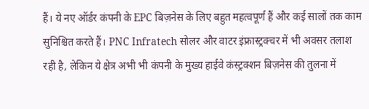हैं। ये नए ऑर्डर कंपनी के EPC बिज़नेस के लिए बहुत महत्वपूर्ण हैं और कई सालों तक काम सुनिश्चित करते हैं। PNC Infratech सोलर और वाटर इंफ्रास्ट्रक्चर में भी अवसर तलाश रही है, लेकिन ये क्षेत्र अभी भी कंपनी के मुख्य हाईवे कंस्ट्रक्शन बिज़नेस की तुलना में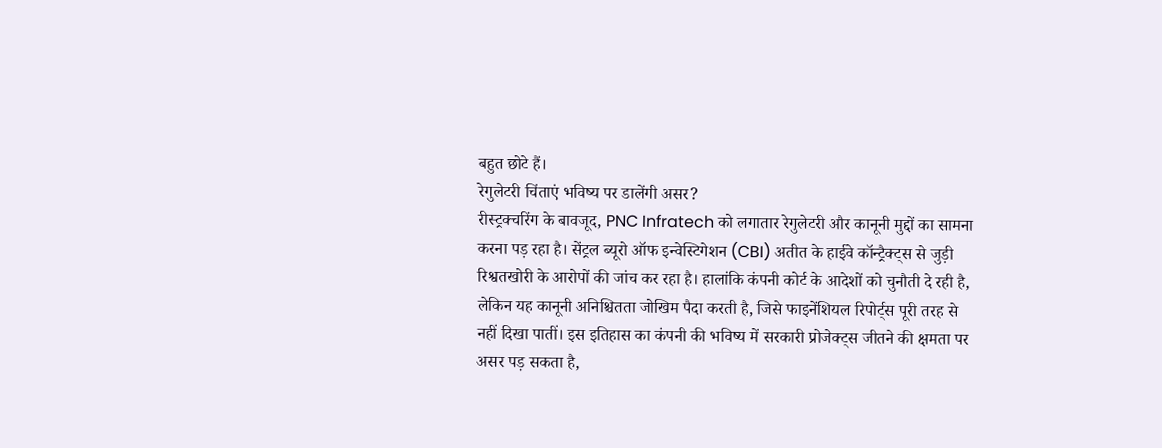बहुत छोटे हैं।
रेगुलेटरी चिंताएं भविष्य पर डालेंगी असर?
रीस्ट्रक्चरिंग के बावजूद, PNC Infratech को लगातार रेगुलेटरी और कानूनी मुद्दों का सामना करना पड़ रहा है। सेंट्रल ब्यूरो ऑफ इन्वेस्टिगेशन (CBI) अतीत के हाईवे कॉन्ट्रैक्ट्स से जुड़ी रिश्वतखोरी के आरोपों की जांच कर रहा है। हालांकि कंपनी कोर्ट के आदेशों को चुनौती दे रही है, लेकिन यह कानूनी अनिश्चितता जोखिम पैदा करती है, जिसे फाइनेंशियल रिपोर्ट्स पूरी तरह से नहीं दिखा पातीं। इस इतिहास का कंपनी की भविष्य में सरकारी प्रोजेक्ट्स जीतने की क्षमता पर असर पड़ सकता है,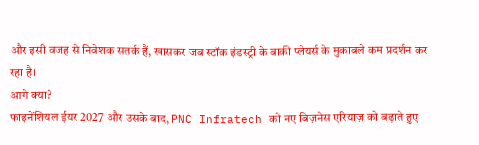और इसी वजह से निवेशक सतर्क हैं, खासकर जब स्टॉक इंडस्ट्री के बाकी प्लेयर्स के मुकाबले कम प्रदर्शन कर रहा है।
आगे क्या?
फाइनेंशियल ईयर 2027 और उसके बाद, PNC Infratech को नए बिज़नेस एरियाज़ को बढ़ाते हुए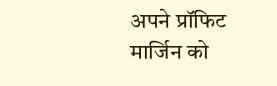अपने प्रॉफिट मार्जिन को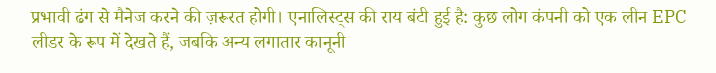प्रभावी ढंग से मैनेज करने की ज़रूरत होगी। एनालिस्ट्स की राय बंटी हुई है: कुछ लोग कंपनी को एक लीन EPC लीडर के रूप में देखते हैं, जबकि अन्य लगातार कानूनी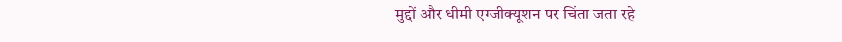मुद्दों और धीमी एग्जीक्यूशन पर चिंता जता रहे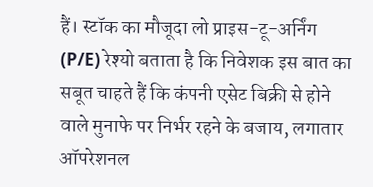हैं। स्टॉक का मौजूदा लो प्राइस-टू-अर्निंग (P/E) रेश्यो बताता है कि निवेशक इस बात का सबूत चाहते हैं कि कंपनी एसेट बिक्री से होने वाले मुनाफे पर निर्भर रहने के बजाय, लगातार ऑपरेशनल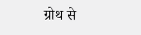ग्रोथ से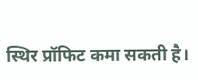स्थिर प्रॉफिट कमा सकती है।